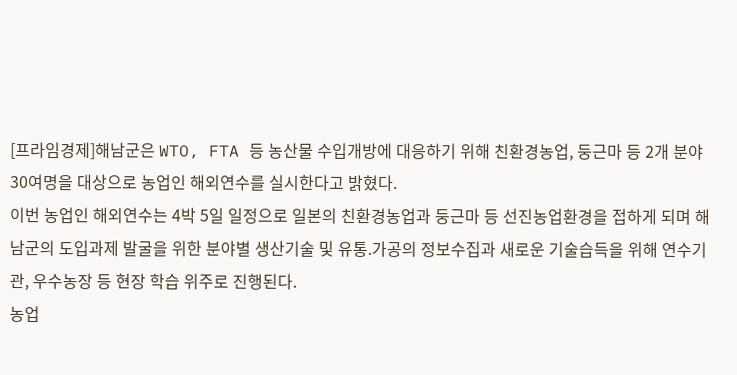[프라임경제]해남군은 WTO, FTA 등 농산물 수입개방에 대응하기 위해 친환경농업, 둥근마 등 2개 분야 30여명을 대상으로 농업인 해외연수를 실시한다고 밝혔다.
이번 농업인 해외연수는 4박 5일 일정으로 일본의 친환경농업과 둥근마 등 선진농업환경을 접하게 되며 해남군의 도입과제 발굴을 위한 분야별 생산기술 및 유통.가공의 정보수집과 새로운 기술습득을 위해 연수기관, 우수농장 등 현장 학습 위주로 진행된다.
농업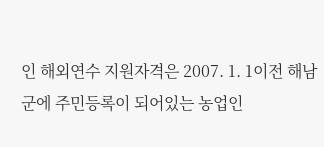인 해외연수 지원자격은 2007. 1. 1이전 해남군에 주민등록이 되어있는 농업인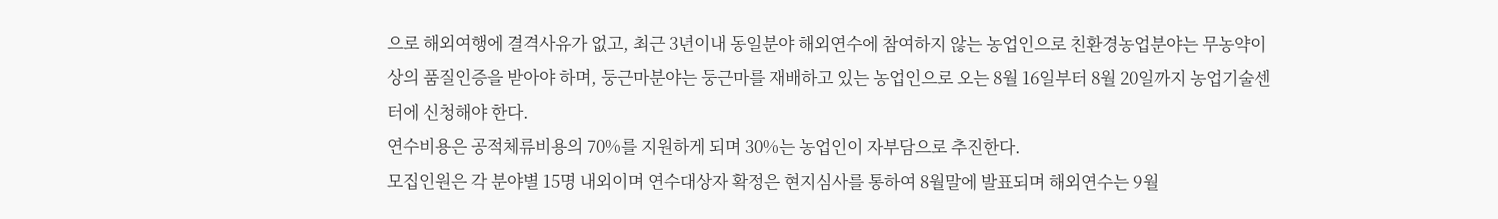으로 해외여행에 결격사유가 없고, 최근 3년이내 동일분야 해외연수에 참여하지 않는 농업인으로 친환경농업분야는 무농약이상의 품질인증을 받아야 하며, 둥근마분야는 둥근마를 재배하고 있는 농업인으로 오는 8월 16일부터 8월 20일까지 농업기술센터에 신청해야 한다.
연수비용은 공적체류비용의 70%를 지원하게 되며 30%는 농업인이 자부담으로 추진한다.
모집인원은 각 분야별 15명 내외이며 연수대상자 확정은 현지심사를 통하여 8월말에 발표되며 해외연수는 9월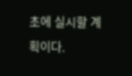초에 실시할 계획이다.